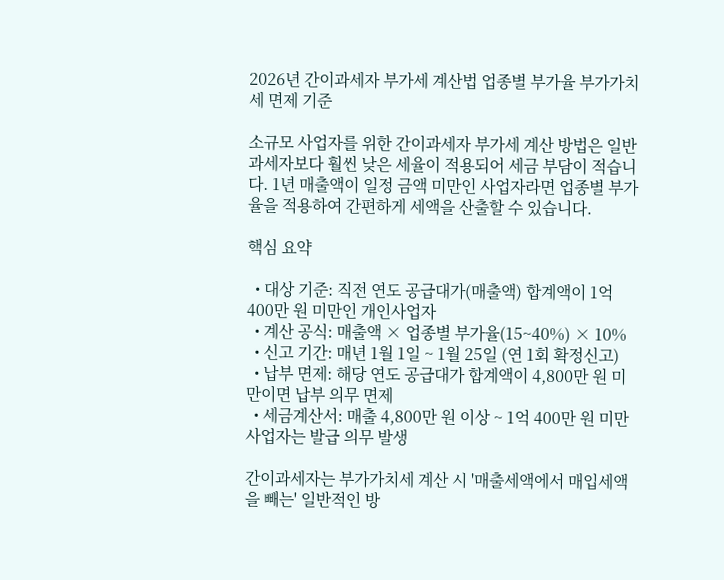2026년 간이과세자 부가세 계산법 업종별 부가율 부가가치세 면제 기준

소규모 사업자를 위한 간이과세자 부가세 계산 방법은 일반과세자보다 훨씬 낮은 세율이 적용되어 세금 부담이 적습니다. 1년 매출액이 일정 금액 미만인 사업자라면 업종별 부가율을 적용하여 간편하게 세액을 산출할 수 있습니다.

핵심 요약

  • 대상 기준: 직전 연도 공급대가(매출액) 합계액이 1억 400만 원 미만인 개인사업자
  • 계산 공식: 매출액 × 업종별 부가율(15~40%) × 10%
  • 신고 기간: 매년 1월 1일 ~ 1월 25일 (연 1회 확정신고)
  • 납부 면제: 해당 연도 공급대가 합계액이 4,800만 원 미만이면 납부 의무 면제
  • 세금계산서: 매출 4,800만 원 이상 ~ 1억 400만 원 미만 사업자는 발급 의무 발생

간이과세자는 부가가치세 계산 시 '매출세액에서 매입세액을 빼는' 일반적인 방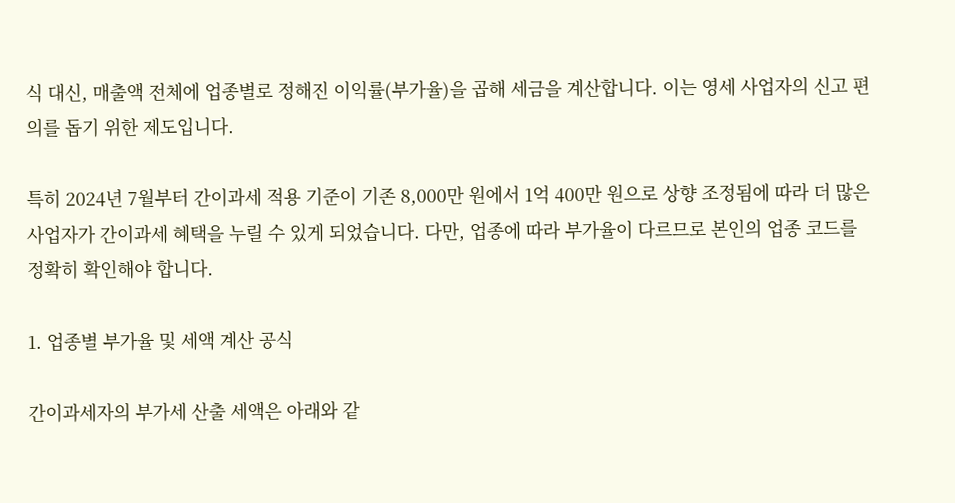식 대신, 매출액 전체에 업종별로 정해진 이익률(부가율)을 곱해 세금을 계산합니다. 이는 영세 사업자의 신고 편의를 돕기 위한 제도입니다.

특히 2024년 7월부터 간이과세 적용 기준이 기존 8,000만 원에서 1억 400만 원으로 상향 조정됨에 따라 더 많은 사업자가 간이과세 혜택을 누릴 수 있게 되었습니다. 다만, 업종에 따라 부가율이 다르므로 본인의 업종 코드를 정확히 확인해야 합니다.

1. 업종별 부가율 및 세액 계산 공식

간이과세자의 부가세 산출 세액은 아래와 같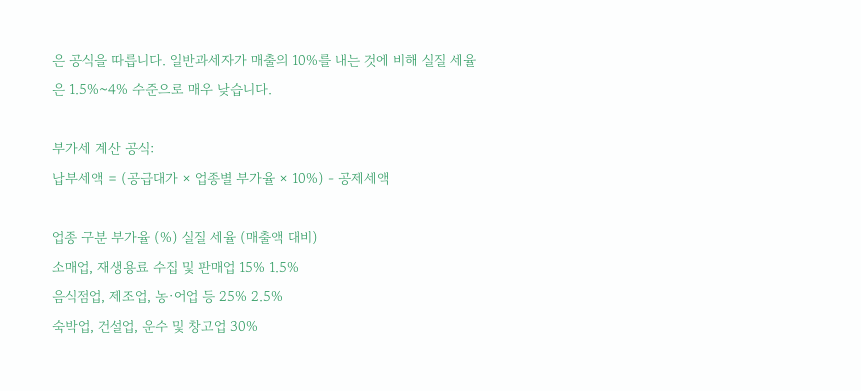은 공식을 따릅니다. 일반과세자가 매출의 10%를 내는 것에 비해 실질 세율은 1.5%~4% 수준으로 매우 낮습니다.

부가세 계산 공식:
납부세액 = (공급대가 × 업종별 부가율 × 10%) - 공제세액

업종 구분 부가율 (%) 실질 세율 (매출액 대비)
소매업, 재생용료 수집 및 판매업 15% 1.5%
음식점업, 제조업, 농·어업 등 25% 2.5%
숙박업, 건설업, 운수 및 창고업 30%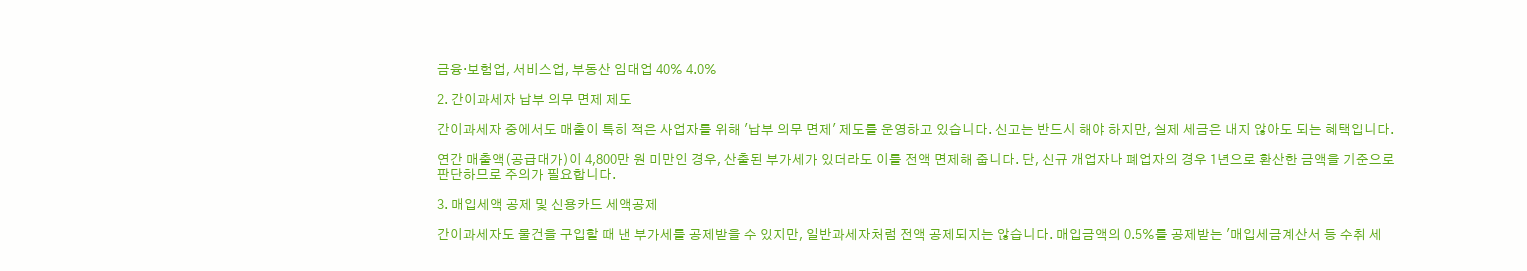금융·보험업, 서비스업, 부동산 임대업 40% 4.0%

2. 간이과세자 납부 의무 면제 제도

간이과세자 중에서도 매출이 특히 적은 사업자를 위해 '납부 의무 면제' 제도를 운영하고 있습니다. 신고는 반드시 해야 하지만, 실제 세금은 내지 않아도 되는 혜택입니다.

연간 매출액(공급대가)이 4,800만 원 미만인 경우, 산출된 부가세가 있더라도 이를 전액 면제해 줍니다. 단, 신규 개업자나 폐업자의 경우 1년으로 환산한 금액을 기준으로 판단하므로 주의가 필요합니다.

3. 매입세액 공제 및 신용카드 세액공제

간이과세자도 물건을 구입할 때 낸 부가세를 공제받을 수 있지만, 일반과세자처럼 전액 공제되지는 않습니다. 매입금액의 0.5%를 공제받는 '매입세금계산서 등 수취 세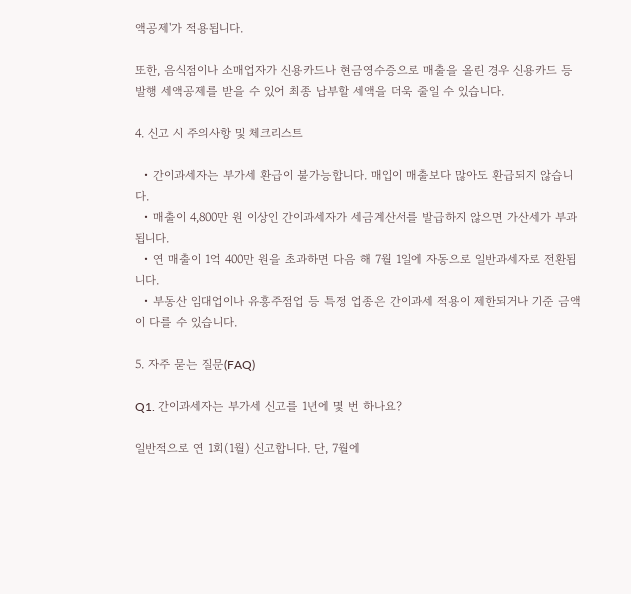액공제'가 적용됩니다.

또한, 음식점이나 소매업자가 신용카드나 현금영수증으로 매출을 올린 경우 신용카드 등 발행 세액공제를 받을 수 있어 최종 납부할 세액을 더욱 줄일 수 있습니다.

4. 신고 시 주의사항 및 체크리스트

  • 간이과세자는 부가세 환급이 불가능합니다. 매입이 매출보다 많아도 환급되지 않습니다.
  • 매출이 4,800만 원 이상인 간이과세자가 세금계산서를 발급하지 않으면 가산세가 부과됩니다.
  • 연 매출이 1억 400만 원을 초과하면 다음 해 7월 1일에 자동으로 일반과세자로 전환됩니다.
  • 부동산 임대업이나 유흥주점업 등 특정 업종은 간이과세 적용이 제한되거나 기준 금액이 다를 수 있습니다.

5. 자주 묻는 질문(FAQ)

Q1. 간이과세자는 부가세 신고를 1년에 몇 번 하나요?

일반적으로 연 1회(1월) 신고합니다. 단, 7월에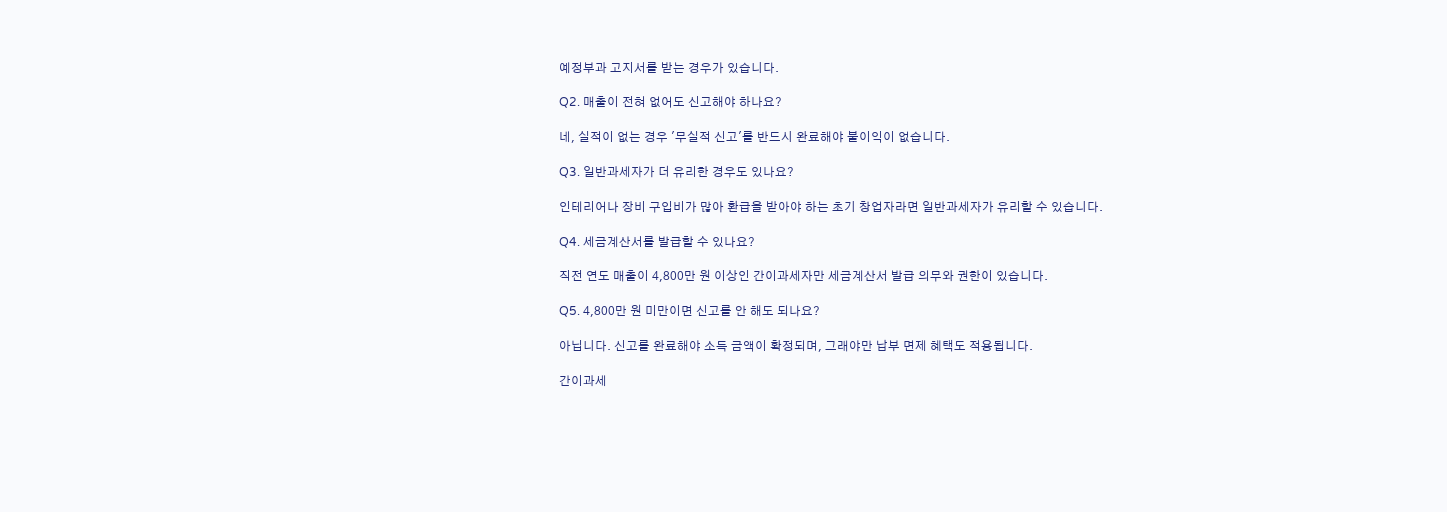예정부과 고지서를 받는 경우가 있습니다.

Q2. 매출이 전혀 없어도 신고해야 하나요?

네, 실적이 없는 경우 '무실적 신고'를 반드시 완료해야 불이익이 없습니다.

Q3. 일반과세자가 더 유리한 경우도 있나요?

인테리어나 장비 구입비가 많아 환급을 받아야 하는 초기 창업자라면 일반과세자가 유리할 수 있습니다.

Q4. 세금계산서를 발급할 수 있나요?

직전 연도 매출이 4,800만 원 이상인 간이과세자만 세금계산서 발급 의무와 권한이 있습니다.

Q5. 4,800만 원 미만이면 신고를 안 해도 되나요?

아닙니다. 신고를 완료해야 소득 금액이 확정되며, 그래야만 납부 면제 혜택도 적용됩니다.

간이과세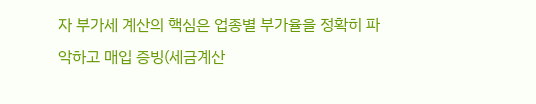자 부가세 계산의 핵심은 업종별 부가율을 정확히 파악하고 매입 증빙(세금계산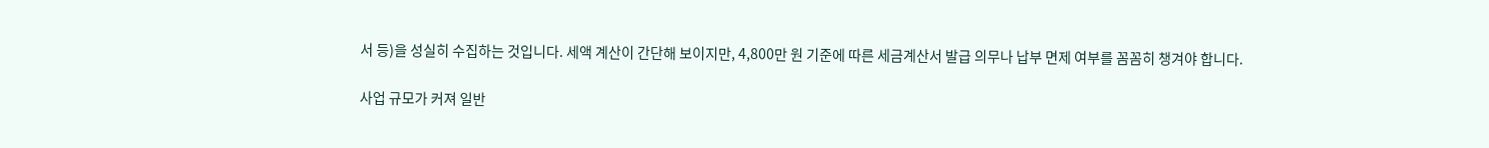서 등)을 성실히 수집하는 것입니다. 세액 계산이 간단해 보이지만, 4,800만 원 기준에 따른 세금계산서 발급 의무나 납부 면제 여부를 꼼꼼히 챙겨야 합니다.

사업 규모가 커져 일반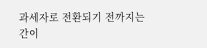과세자로 전환되기 전까지는 간이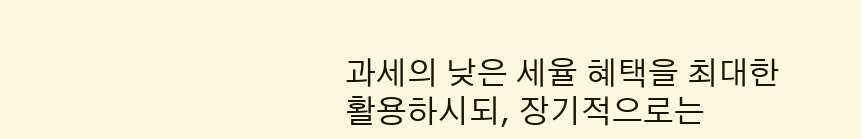과세의 낮은 세율 혜택을 최대한 활용하시되, 장기적으로는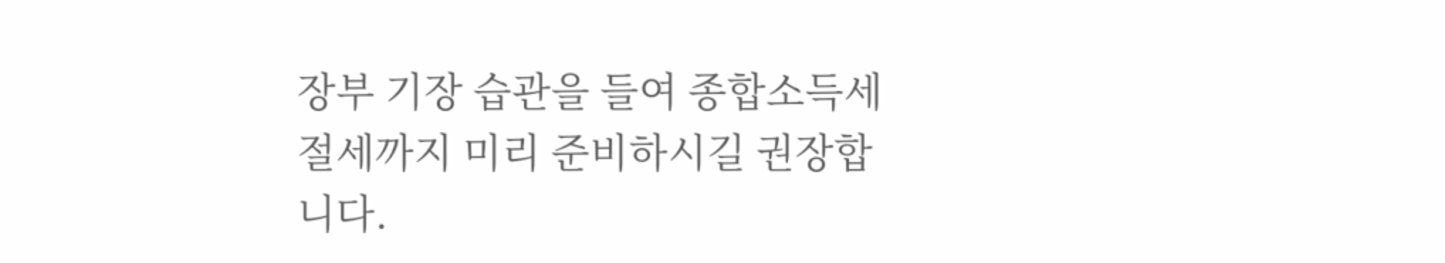장부 기장 습관을 들여 종합소득세 절세까지 미리 준비하시길 권장합니다.